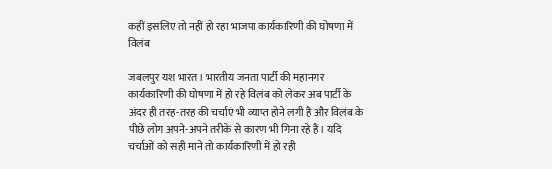कहीं इसलिए तो नहीं हो रहा भाजपा कार्यकारिणी की घोषणा में विलंब

जबलपुर यश भारत। भारतीय जनता पार्टी की महानगर कार्यकारिणी की घोषणा में हो रहे विलंब को लेकर अब पार्टी के अंदर ही तरह-तरह की चर्चाएं भी व्याप्त होने लगी है और विलंब के पीछे लोग अपने-अपने तरीके से कारण भी गिना रहे हैं। यदि चर्चाओं को सही माने तो कार्यकारिणी में हो रही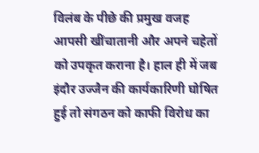विलंब के पीछे की प्रमुख वजह आपसी खींचातानी और अपने चहेतों को उपकृत कराना है। हाल ही में जब इंदौर उज्जैन की कार्यकारिणी घोषित हुई तो संगठन को काफी विरोध का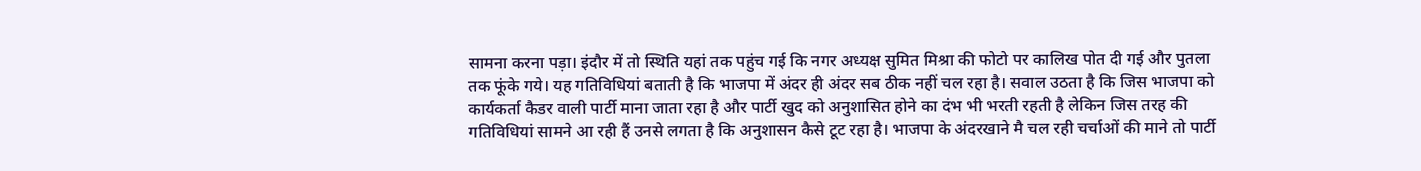सामना करना पड़ा। इंदौर में तो स्थिति यहां तक पहुंच गई कि नगर अध्यक्ष सुमित मिश्रा की फोटो पर कालिख पोत दी गई और पुतला तक फूंके गये। यह गतिविधियां बताती है कि भाजपा में अंदर ही अंदर सब ठीक नहीं चल रहा है। सवाल उठता है कि जिस भाजपा को कार्यकर्ता कैडर वाली पार्टी माना जाता रहा है और पार्टी खुद को अनुशासित होने का दंभ भी भरती रहती है लेकिन जिस तरह की गतिविधियां सामने आ रही हैं उनसे लगता है कि अनुशासन कैसे टूट रहा है। भाजपा के अंदरखाने मै चल रही चर्चाओं की माने तो पार्टी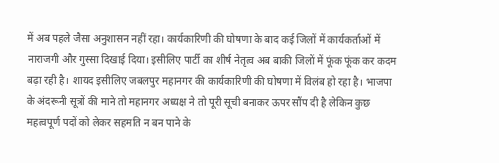में अब पहले जैसा अनुशासन नहीं रहा। कार्यकारिणी की घोषणा के बाद कई जिलों में कार्यकर्ताओं में नाराजगी और गुस्सा दिखाई दिया। इसीलिए पार्टी का शीर्ष नेतृत्व अब बाकी जिलों में फूंक फूंक कर कदम बढ़ा रही है। शायद इसीलिए जबलपुर महानगर की कार्यकारिणी की घोषणा में विलंब हो रहा है। भाजपा के अंदरूनी सूत्रों की माने तो महानगर अध्यक्ष ने तो पूरी सूची बनाकर ऊपर सौंप दी है लेकिन कुछ महत्वपूर्ण पदों को लेकर सहमति न बन पाने के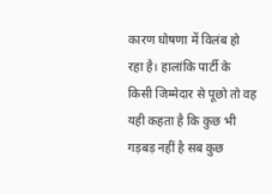कारण घोषणा में विलंब हो रहा है। हालांकि पार्टी के किसी जिम्मेदार से पूछो तो वह यही कहता है कि कुछ भी गड़बड़ नहीं है सब कुछ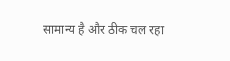सामान्य है और ठीक चल रहा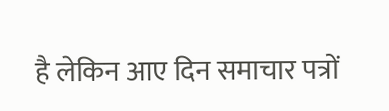है लेकिन आए दिन समाचार पत्रों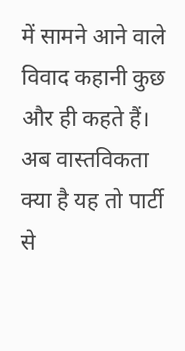में सामने आने वाले विवाद कहानी कुछ और ही कहते हैं। अब वास्तविकता क्या है यह तो पार्टी से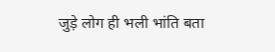जुड़े लोग ही भली भांति बता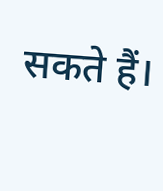सकते हैं।